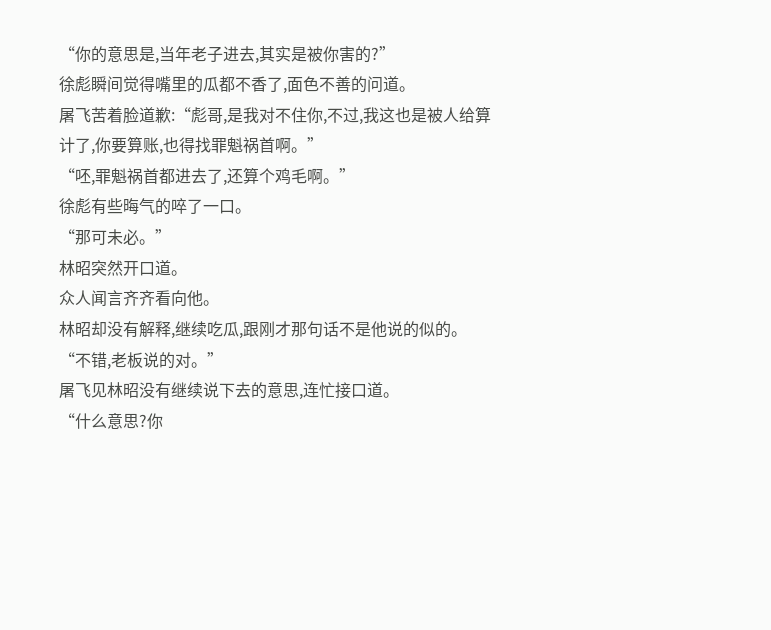“你的意思是,当年老子进去,其实是被你害的?”
徐彪瞬间觉得嘴里的瓜都不香了,面色不善的问道。
屠飞苦着脸道歉:“彪哥,是我对不住你,不过,我这也是被人给算计了,你要算账,也得找罪魁祸首啊。”
“呸,罪魁祸首都进去了,还算个鸡毛啊。”
徐彪有些晦气的啐了一口。
“那可未必。”
林昭突然开口道。
众人闻言齐齐看向他。
林昭却没有解释,继续吃瓜,跟刚才那句话不是他说的似的。
“不错,老板说的对。”
屠飞见林昭没有继续说下去的意思,连忙接口道。
“什么意思?你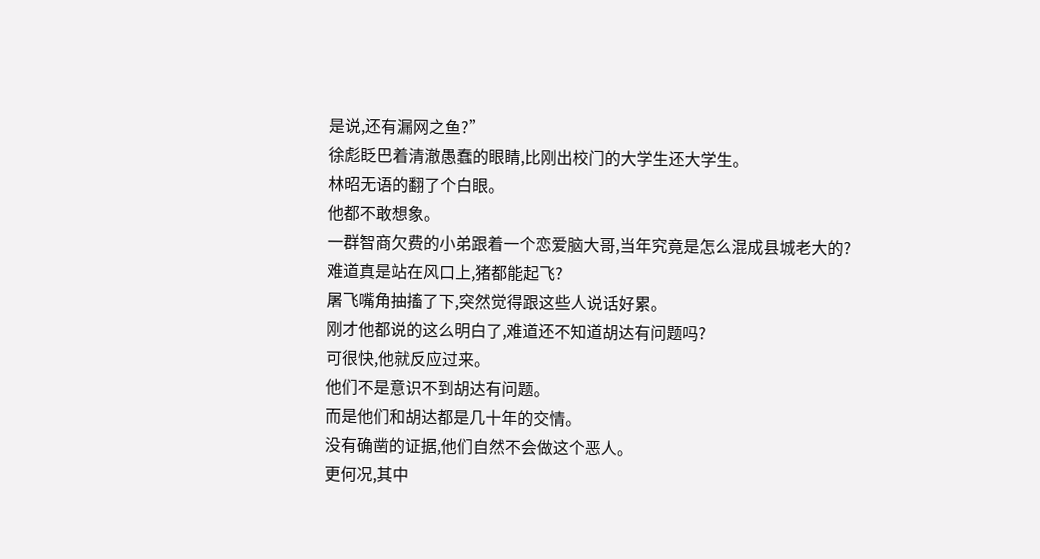是说,还有漏网之鱼?”
徐彪眨巴着清澈愚蠢的眼睛,比刚出校门的大学生还大学生。
林昭无语的翻了个白眼。
他都不敢想象。
一群智商欠费的小弟跟着一个恋爱脑大哥,当年究竟是怎么混成县城老大的?
难道真是站在风口上,猪都能起飞?
屠飞嘴角抽搐了下,突然觉得跟这些人说话好累。
刚才他都说的这么明白了,难道还不知道胡达有问题吗?
可很快,他就反应过来。
他们不是意识不到胡达有问题。
而是他们和胡达都是几十年的交情。
没有确凿的证据,他们自然不会做这个恶人。
更何况,其中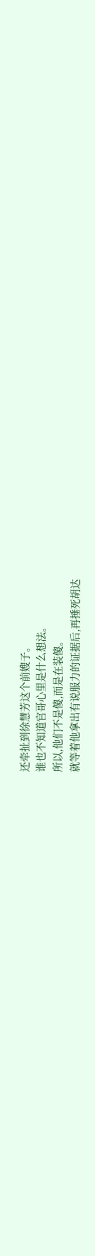还牵扯到徐慧芳这个前嫂子。
谁也不知道官哥心里是什么想法。
所以,他们不是傻,而是在装傻。
就等着他拿出有说服力的证据后,再捶死胡达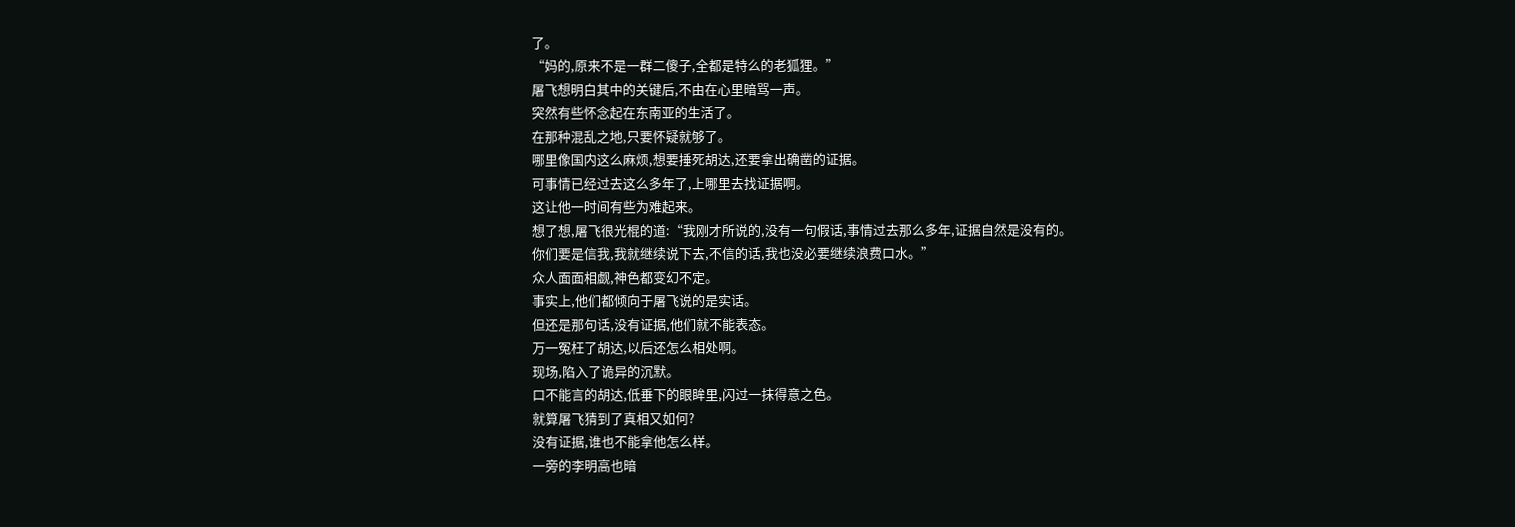了。
“妈的,原来不是一群二傻子,全都是特么的老狐狸。”
屠飞想明白其中的关键后,不由在心里暗骂一声。
突然有些怀念起在东南亚的生活了。
在那种混乱之地,只要怀疑就够了。
哪里像国内这么麻烦,想要捶死胡达,还要拿出确凿的证据。
可事情已经过去这么多年了,上哪里去找证据啊。
这让他一时间有些为难起来。
想了想,屠飞很光棍的道:“我刚才所说的,没有一句假话,事情过去那么多年,证据自然是没有的。
你们要是信我,我就继续说下去,不信的话,我也没必要继续浪费口水。”
众人面面相觑,神色都变幻不定。
事实上,他们都倾向于屠飞说的是实话。
但还是那句话,没有证据,他们就不能表态。
万一冤枉了胡达,以后还怎么相处啊。
现场,陷入了诡异的沉默。
口不能言的胡达,低垂下的眼眸里,闪过一抹得意之色。
就算屠飞猜到了真相又如何?
没有证据,谁也不能拿他怎么样。
一旁的李明高也暗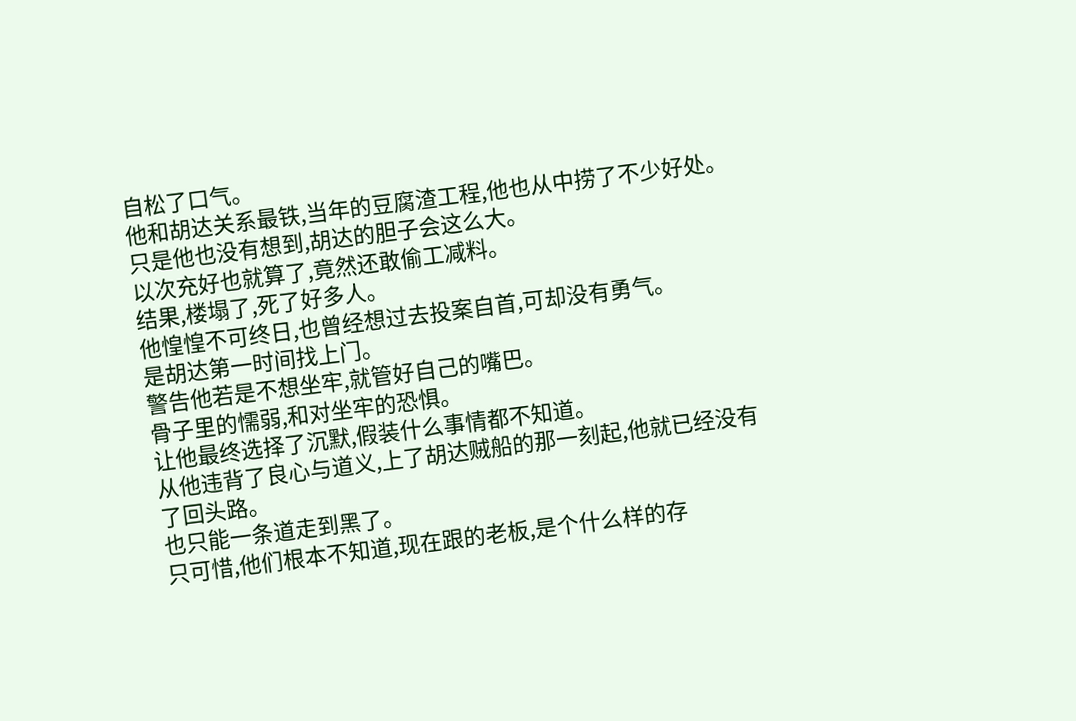自松了口气。
他和胡达关系最铁,当年的豆腐渣工程,他也从中捞了不少好处。
只是他也没有想到,胡达的胆子会这么大。
以次充好也就算了,竟然还敢偷工减料。
结果,楼塌了,死了好多人。
他惶惶不可终日,也曾经想过去投案自首,可却没有勇气。
是胡达第一时间找上门。
警告他若是不想坐牢,就管好自己的嘴巴。
骨子里的懦弱,和对坐牢的恐惧。
让他最终选择了沉默,假装什么事情都不知道。
从他违背了良心与道义,上了胡达贼船的那一刻起,他就已经没有了回头路。
也只能一条道走到黑了。
只可惜,他们根本不知道,现在跟的老板,是个什么样的存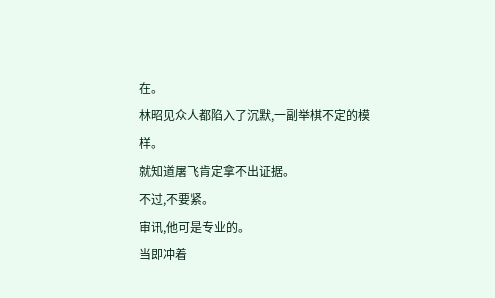在。
林昭见众人都陷入了沉默,一副举棋不定的模样。
就知道屠飞肯定拿不出证据。
不过,不要紧。
审讯,他可是专业的。
当即冲着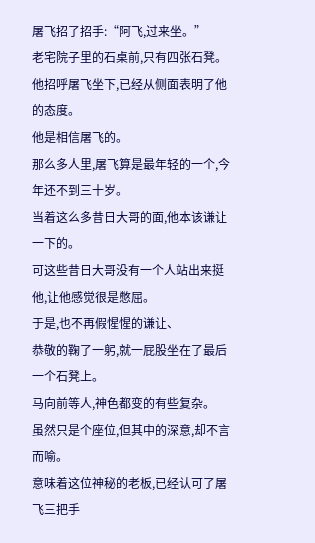屠飞招了招手:“阿飞,过来坐。”
老宅院子里的石桌前,只有四张石凳。
他招呼屠飞坐下,已经从侧面表明了他的态度。
他是相信屠飞的。
那么多人里,屠飞算是最年轻的一个,今年还不到三十岁。
当着这么多昔日大哥的面,他本该谦让一下的。
可这些昔日大哥没有一个人站出来挺他,让他感觉很是憋屈。
于是,也不再假惺惺的谦让、
恭敬的鞠了一躬,就一屁股坐在了最后一个石凳上。
马向前等人,神色都变的有些复杂。
虽然只是个座位,但其中的深意,却不言而喻。
意味着这位神秘的老板,已经认可了屠飞三把手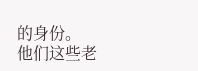的身份。
他们这些老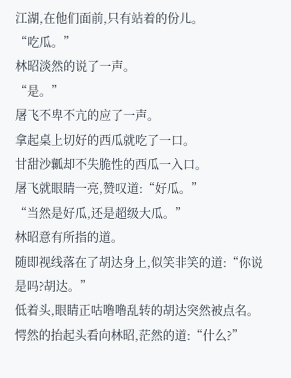江湖,在他们面前,只有站着的份儿。
“吃瓜。”
林昭淡然的说了一声。
“是。”
屠飞不卑不亢的应了一声。
拿起桌上切好的西瓜就吃了一口。
甘甜沙瓤却不失脆性的西瓜一入口。
屠飞就眼睛一亮,赞叹道:“好瓜。”
“当然是好瓜,还是超级大瓜。”
林昭意有所指的道。
随即视线落在了胡达身上,似笑非笑的道:“你说是吗?胡达。”
低着头,眼睛正咕噜噜乱转的胡达突然被点名。
愕然的抬起头看向林昭,茫然的道:“什么?”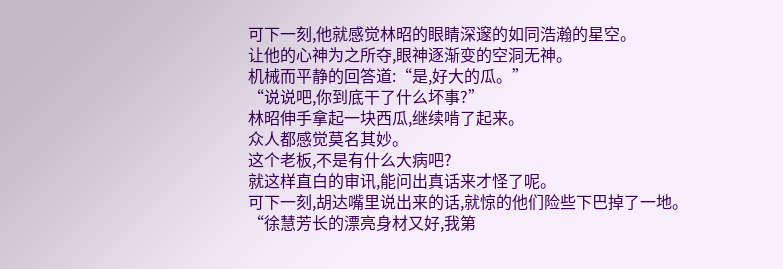可下一刻,他就感觉林昭的眼睛深邃的如同浩瀚的星空。
让他的心神为之所夺,眼神逐渐变的空洞无神。
机械而平静的回答道:“是,好大的瓜。”
“说说吧,你到底干了什么坏事?”
林昭伸手拿起一块西瓜,继续啃了起来。
众人都感觉莫名其妙。
这个老板,不是有什么大病吧?
就这样直白的审讯,能问出真话来才怪了呢。
可下一刻,胡达嘴里说出来的话,就惊的他们险些下巴掉了一地。
“徐慧芳长的漂亮身材又好,我第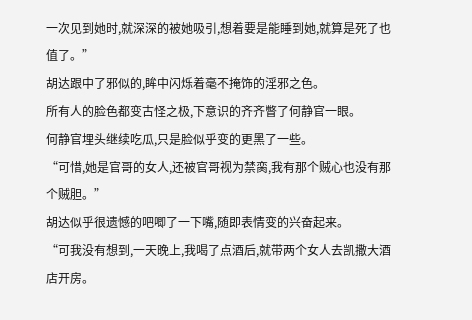一次见到她时,就深深的被她吸引,想着要是能睡到她,就算是死了也值了。”
胡达跟中了邪似的,眸中闪烁着毫不掩饰的淫邪之色。
所有人的脸色都变古怪之极,下意识的齐齐瞥了何静官一眼。
何静官埋头继续吃瓜,只是脸似乎变的更黑了一些。
“可惜,她是官哥的女人,还被官哥视为禁脔,我有那个贼心也没有那个贼胆。”
胡达似乎很遗憾的吧唧了一下嘴,随即表情变的兴奋起来。
“可我没有想到,一天晚上,我喝了点酒后,就带两个女人去凯撒大酒店开房。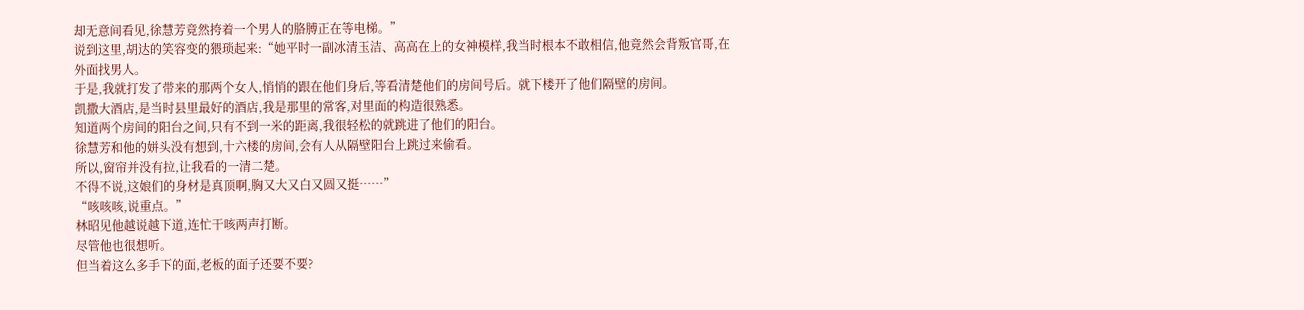却无意间看见,徐慧芳竟然挎着一个男人的胳膊正在等电梯。”
说到这里,胡达的笑容变的猥琐起来:“她平时一副冰清玉洁、高高在上的女神模样,我当时根本不敢相信,他竟然会背叛官哥,在外面找男人。
于是,我就打发了带来的那两个女人,悄悄的跟在他们身后,等看清楚他们的房间号后。就下楼开了他们隔壁的房间。
凯撒大酒店,是当时县里最好的酒店,我是那里的常客,对里面的构造很熟悉。
知道两个房间的阳台之间,只有不到一米的距离,我很轻松的就跳进了他们的阳台。
徐慧芳和他的姘头没有想到,十六楼的房间,会有人从隔壁阳台上跳过来偷看。
所以,窗帘并没有拉,让我看的一清二楚。
不得不说,这娘们的身材是真顶啊,胸又大又白又圆又挺……”
“咳咳咳,说重点。”
林昭见他越说越下道,连忙干咳两声打断。
尽管他也很想听。
但当着这么多手下的面,老板的面子还要不要?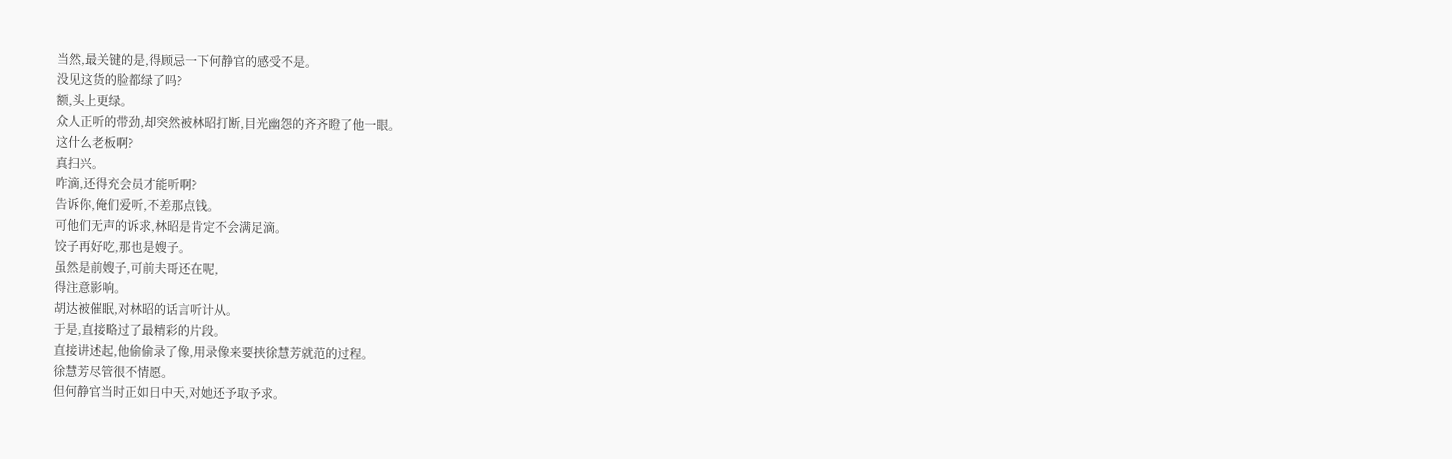当然,最关键的是,得顾忌一下何静官的感受不是。
没见这货的脸都绿了吗?
额,头上更绿。
众人正听的带劲,却突然被林昭打断,目光幽怨的齐齐瞪了他一眼。
这什么老板啊?
真扫兴。
咋滴,还得充会员才能听啊?
告诉你,俺们爱听,不差那点钱。
可他们无声的诉求,林昭是肯定不会满足滴。
饺子再好吃,那也是嫂子。
虽然是前嫂子,可前夫哥还在呢,
得注意影响。
胡达被催眠,对林昭的话言听计从。
于是,直接略过了最精彩的片段。
直接讲述起,他偷偷录了像,用录像来要挟徐慧芳就范的过程。
徐慧芳尽管很不情愿。
但何静官当时正如日中天,对她还予取予求。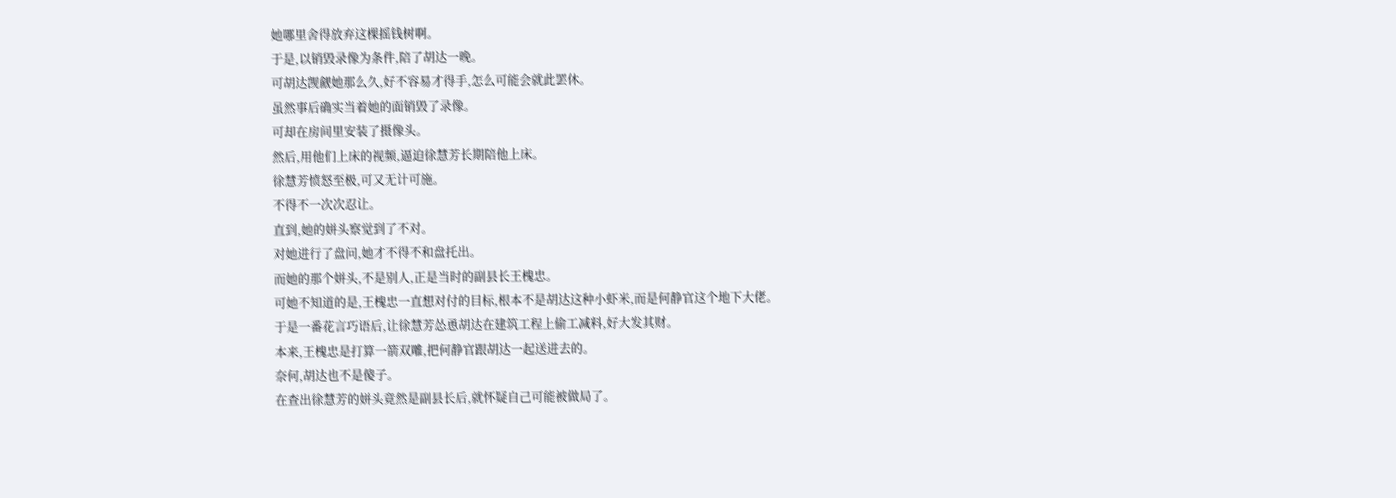她哪里舍得放弃这棵摇钱树啊。
于是,以销毁录像为条件,陪了胡达一晚。
可胡达觊觎她那么久,好不容易才得手,怎么可能会就此罢休。
虽然事后确实当着她的面销毁了录像。
可却在房间里安装了摄像头。
然后,用他们上床的视频,逼迫徐慧芳长期陪他上床。
徐慧芳愤怒至极,可又无计可施。
不得不一次次忍让。
直到,她的姘头察觉到了不对。
对她进行了盘问,她才不得不和盘托出。
而她的那个姘头,不是别人,正是当时的副县长王槐忠。
可她不知道的是,王槐忠一直想对付的目标,根本不是胡达这种小虾米,而是何静官这个地下大佬。
于是一番花言巧语后,让徐慧芳怂恿胡达在建筑工程上偷工减料,好大发其财。
本来,王槐忠是打算一箭双雕,把何静官跟胡达一起送进去的。
奈何,胡达也不是傻子。
在查出徐慧芳的姘头竟然是副县长后,就怀疑自己可能被做局了。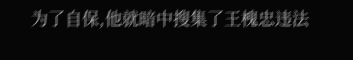为了自保,他就暗中搜集了王槐忠违法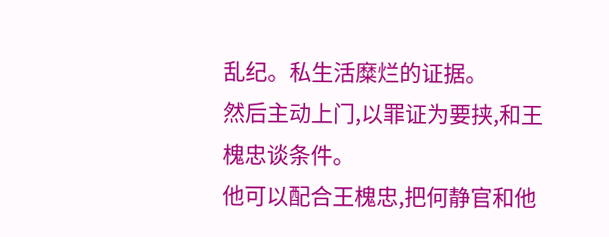乱纪。私生活糜烂的证据。
然后主动上门,以罪证为要挟,和王槐忠谈条件。
他可以配合王槐忠,把何静官和他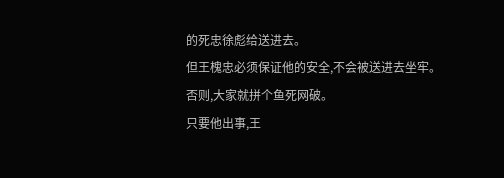的死忠徐彪给送进去。
但王槐忠必须保证他的安全,不会被送进去坐牢。
否则,大家就拼个鱼死网破。
只要他出事,王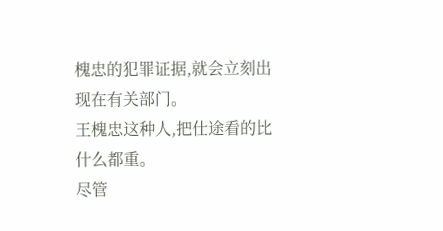槐忠的犯罪证据,就会立刻出现在有关部门。
王槐忠这种人,把仕途看的比什么都重。
尽管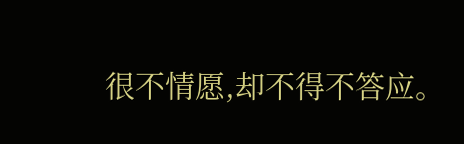很不情愿,却不得不答应。